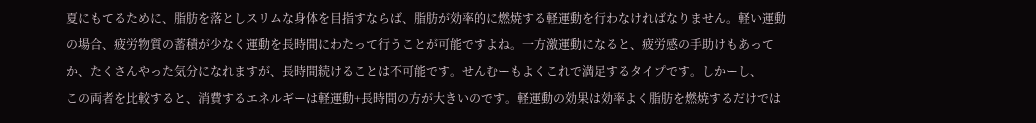夏にもてるために、脂肪を落としスリムな身体を目指すならば、脂肪が効率的に燃焼する軽運動を行わなければなりません。軽い運動の場合、疲労物質の蓄積が少なく運動を長時間にわたって行うことが可能ですよね。一方激運動になると、疲労感の手助けもあってか、たくさんやった気分になれますが、長時間続けることは不可能です。せんむーもよくこれで満足するタイプです。しかーし、
この両者を比較すると、消費するエネルギーは軽運動+長時間の方が大きいのです。軽運動の効果は効率よく脂肪を燃焼するだけでは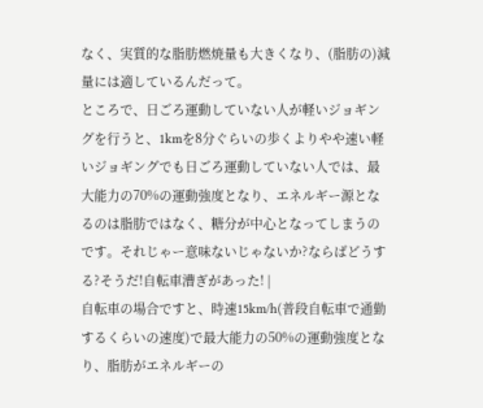なく、実質的な脂肪燃焼量も大きくなり、(脂肪の)減量には適しているんだって。
ところで、日ごろ運動していない人が軽いジョギングを行うと、1kmを8分ぐらいの歩くよりやや速い軽いジョギングでも日ごろ運動していない人では、最大能力の70%の運動強度となり、エネルギー源となるのは脂肪ではなく、糖分が中心となってしまうのです。それじゃー意味ないじゃないか?ならばどうする?そうだ!自転車漕ぎがあった! |
自転車の場合ですと、時速15km/h(普段自転車で通勤するくらいの速度)で最大能力の50%の運動強度となり、脂肪がエネルギーの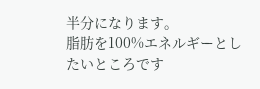半分になります。
脂肪を100%エネルギーとしたいところです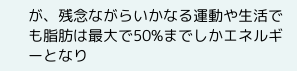が、残念ながらいかなる運動や生活でも脂肪は最大で50%までしかエネルギーとなり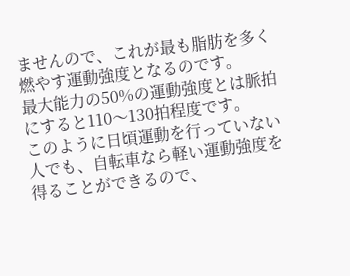ませんので、これが最も脂肪を多く燃やす運動強度となるのです。
最大能力の50%の運動強度とは脈拍にすると110〜130拍程度です。
このように日頃運動を行っていない人でも、自転車なら軽い運動強度を得ることができるので、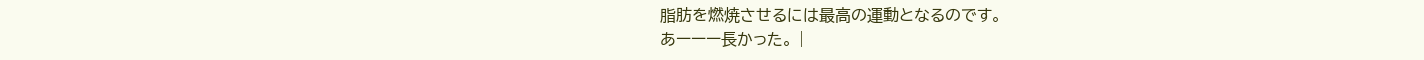脂肪を燃焼させるには最高の運動となるのです。
あーーー長かった。 |